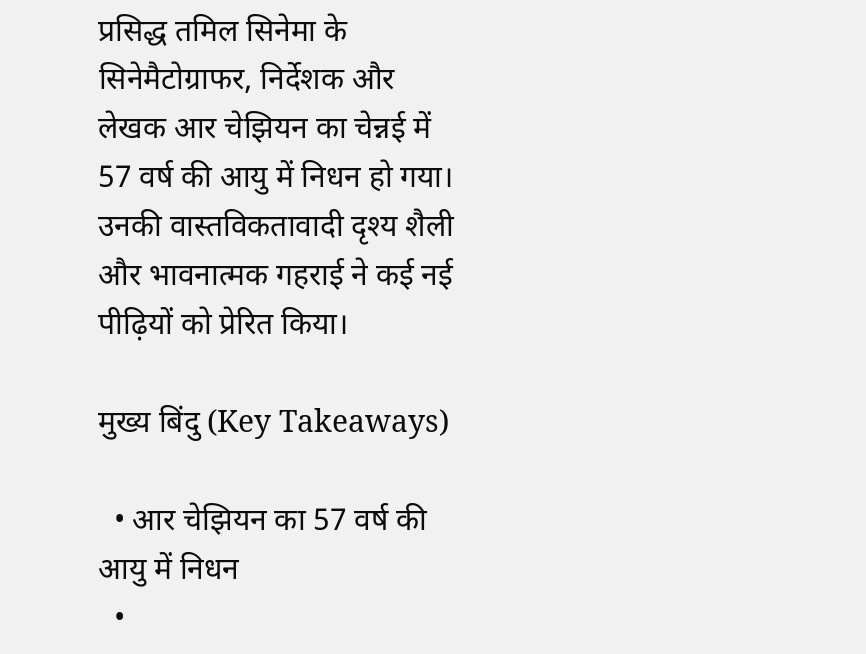प्रसिद्ध तमिल सिनेमा के सिनेमैटोग्राफर, निर्देशक और लेखक आर चेझियन का चेन्नई में 57 वर्ष की आयु में निधन हो गया। उनकी वास्तविकतावादी दृश्य शैली और भावनात्मक गहराई ने कई नई पीढ़ियों को प्रेरित किया।

मुख्य बिंदु (Key Takeaways)

  • आर चेझियन का 57 वर्ष की आयु में निधन
  •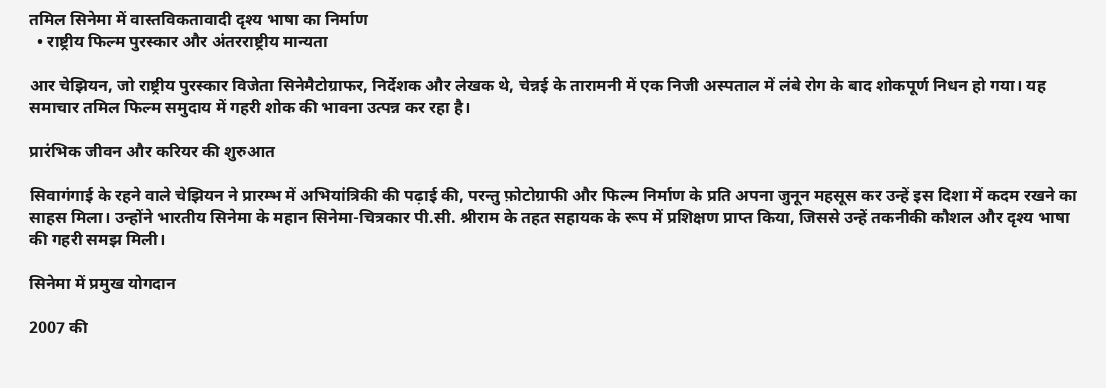तमिल सिनेमा में वास्तविकतावादी दृश्य भाषा का निर्माण
  • राष्ट्रीय फिल्म पुरस्कार और अंतरराष्ट्रीय मान्यता

आर चेझियन, जो राष्ट्रीय पुरस्कार विजेता सिनेमैटोग्राफर, निर्देशक और लेखक थे, चेन्नई के तारामनी में एक निजी अस्पताल में लंबे रोग के बाद शोकपूर्ण निधन हो गया। यह समाचार तमिल फिल्म समुदाय में गहरी शोक की भावना उत्पन्न कर रहा है।

प्रारंभिक जीवन और करियर की शुरुआत

सिवागंगाई के रहने वाले चेझियन ने प्रारम्भ में अभियांत्रिकी की पढ़ाई की, परन्तु फ़ोटोग्राफी और फिल्म निर्माण के प्रति अपना जुनून महसूस कर उन्हें इस दिशा में कदम रखने का साहस मिला। उन्होंने भारतीय सिनेमा के महान सिनेमा-चित्रकार पी.सी. श्रीराम के तहत सहायक के रूप में प्रशिक्षण प्राप्त किया, जिससे उन्हें तकनीकी कौशल और दृश्य भाषा की गहरी समझ मिली।

सिनेमा में प्रमुख योगदान

2007 की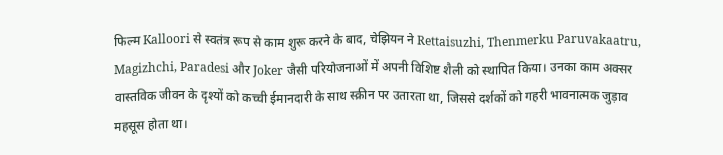फिल्म Kalloori से स्वतंत्र रूप से काम शुरू करने के बाद, चेझियन ने Rettaisuzhi, Thenmerku Paruvakaatru, Magizhchi, Paradesi और Joker जैसी परियोजनाओं में अपनी विशिष्ट शैली को स्थापित किया। उनका काम अक्सर वास्तविक जीवन के दृश्यों को कच्ची ईमानदारी के साथ स्क्रीन पर उतारता था, जिससे दर्शकों को गहरी भावनात्मक जुड़ाव महसूस होता था।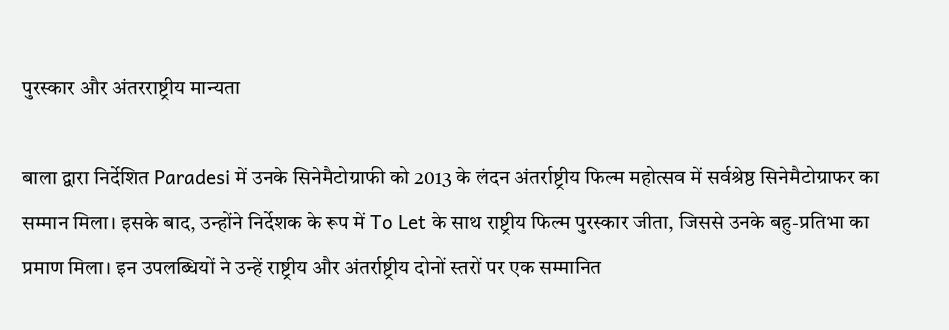पुरस्कार और अंतरराष्ट्रीय मान्यता

बाला द्वारा निर्देशित Paradesi में उनके सिनेमैटोग्राफी को 2013 के लंदन अंतर्राष्ट्रीय फिल्म महोत्सव में सर्वश्रेष्ठ सिनेमैटोग्राफर का सम्मान मिला। इसके बाद, उन्होंने निर्देशक के रूप में To Let के साथ राष्ट्रीय फिल्म पुरस्कार जीता, जिससे उनके बहु-प्रतिभा का प्रमाण मिला। इन उपलब्धियों ने उन्हें राष्ट्रीय और अंतर्राष्ट्रीय दोनों स्तरों पर एक सम्मानित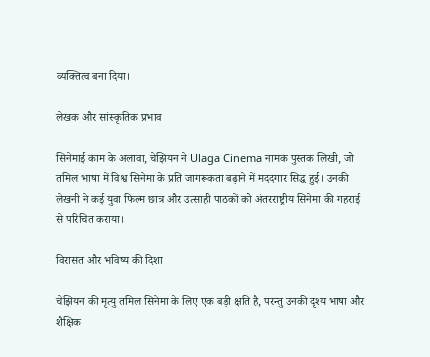व्यक्तित्व बना दिया।

लेखक और सांस्कृतिक प्रभाव

सिनेमाई काम के अलावा, चेझियन ने Ulaga Cinema नामक पुस्तक लिखी, जो तमिल भाषा में विश्व सिनेमा के प्रति जागरूकता बढ़ाने में मददगार सिद्ध हुई। उनकी लेखनी ने कई युवा फिल्म छात्र और उत्साही पाठकों को अंतरराष्ट्रीय सिनेमा की गहराई से परिचित कराया।

विरासत और भविष्य की दिशा

चेझियन की मृत्यु तमिल सिनेमा के लिए एक बड़ी क्षति है, परन्तु उनकी दृश्य भाषा और शैक्षिक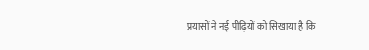प्रयासों ने नई पीढ़ियों को सिखाया है कि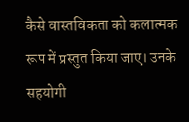कैसे वास्तविकता को कलात्मक रूप में प्रस्तुत किया जाए। उनके सहयोगी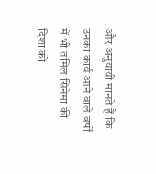और अनुयायी मानते हैं कि उनका कार्य आने वाले वर्षों में भी तमिल सिनेमा की दिशा को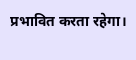प्रभावित करता रहेगा।